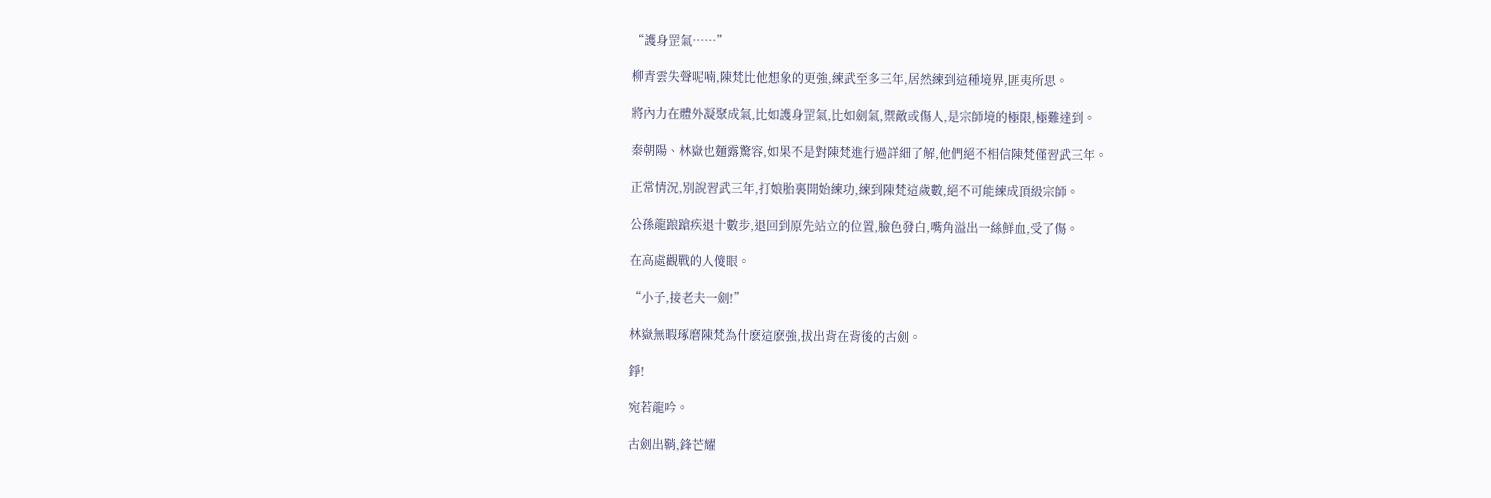“護身罡氣……”

柳青雲失聲呢喃,陳梵比他想象的更強,練武至多三年,居然練到這種境界,匪夷所思。

將內力在體外凝聚成氣,比如護身罡氣,比如劍氣,禦敵或傷人,是宗師境的極限,極難達到。

秦朝陽、林嶽也麵露驚容,如果不是對陳梵進行過詳細了解,他們絕不相信陳梵僅習武三年。

正常情況,別說習武三年,打娘胎裏開始練功,練到陳梵這歲數,絕不可能練成頂級宗師。

公孫龍踉蹌疾退十數步,退回到原先站立的位置,臉色發白,嘴角溢出一絲鮮血,受了傷。

在高處觀戰的人傻眼。

“小子,接老夫一劍!”

林嶽無暇琢磨陳梵為什麽這麽強,拔出背在背後的古劍。

錚!

宛若龍吟。

古劍出鞘,鋒芒耀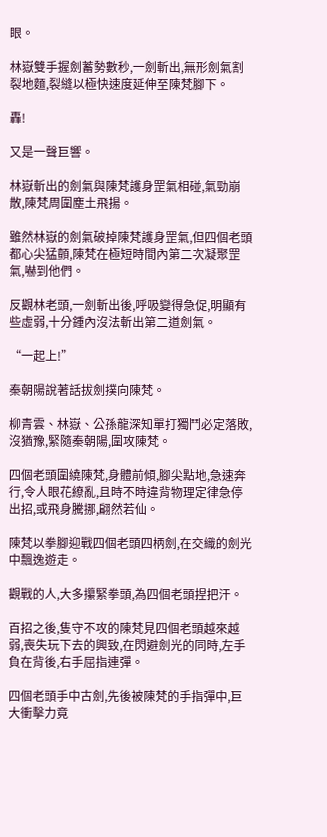眼。

林嶽雙手握劍蓄勢數秒,一劍斬出,無形劍氣割裂地麵,裂縫以極快速度延伸至陳梵腳下。

轟!

又是一聲巨響。

林嶽斬出的劍氣與陳梵護身罡氣相碰,氣勁崩散,陳梵周圍塵土飛揚。

雖然林嶽的劍氣破掉陳梵護身罡氣,但四個老頭都心尖猛顫,陳梵在極短時間內第二次凝聚罡氣,嚇到他們。

反觀林老頭,一劍斬出後,呼吸變得急促,明顯有些虛弱,十分鍾內沒法斬出第二道劍氣。

“一起上!”

秦朝陽說著話拔劍撲向陳梵。

柳青雲、林嶽、公孫龍深知單打獨鬥必定落敗,沒猶豫,緊隨秦朝陽,圍攻陳梵。

四個老頭圍繞陳梵,身體前傾,腳尖點地,急速奔行,令人眼花繚亂,且時不時違背物理定律急停出招,或飛身騰挪,翩然若仙。

陳梵以拳腳迎戰四個老頭四柄劍,在交織的劍光中飄逸遊走。

觀戰的人,大多攥緊拳頭,為四個老頭捏把汗。

百招之後,隻守不攻的陳梵見四個老頭越來越弱,喪失玩下去的興致,在閃避劍光的同時,左手負在背後,右手屈指連彈。

四個老頭手中古劍,先後被陳梵的手指彈中,巨大衝擊力竟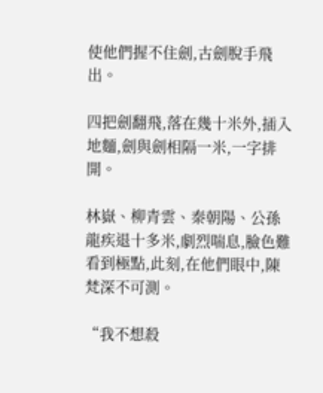使他們握不住劍,古劍脫手飛出。

四把劍翻飛,落在幾十米外,插入地麵,劍與劍相隔一米,一字排開。

林嶽、柳青雲、秦朝陽、公孫龍疾退十多米,劇烈喘息,臉色難看到極點,此刻,在他們眼中,陳梵深不可測。

“我不想殺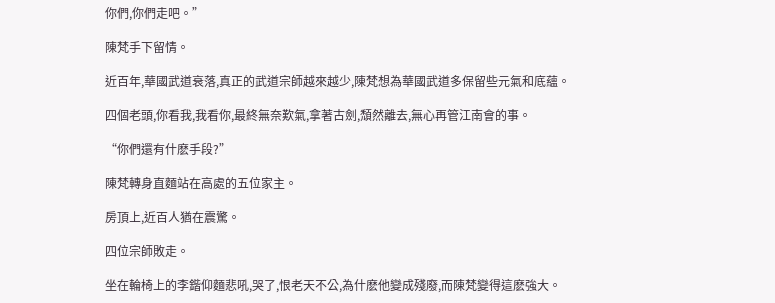你們,你們走吧。”

陳梵手下留情。

近百年,華國武道衰落,真正的武道宗師越來越少,陳梵想為華國武道多保留些元氣和底蘊。

四個老頭,你看我,我看你,最終無奈歎氣,拿著古劍,頹然離去,無心再管江南會的事。

“你們還有什麽手段?”

陳梵轉身直麵站在高處的五位家主。

房頂上,近百人猶在震驚。

四位宗師敗走。

坐在輪椅上的李鍇仰麵悲吼,哭了,恨老天不公,為什麽他變成殘廢,而陳梵變得這麽強大。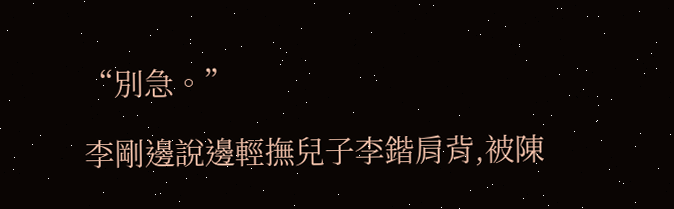“別急。”

李剛邊說邊輕撫兒子李鍇肩背,被陳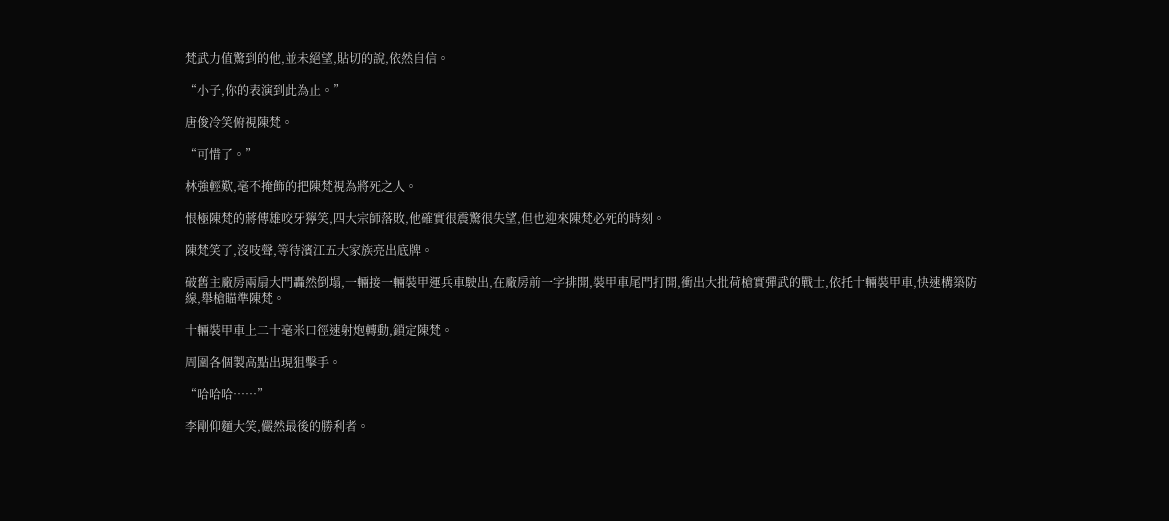梵武力值驚到的他,並未絕望,貼切的說,依然自信。

“小子,你的表演到此為止。”

唐俊冷笑俯視陳梵。

“可惜了。”

林強輕歎,毫不掩飾的把陳梵視為將死之人。

恨極陳梵的蔣傳雄咬牙獰笑,四大宗師落敗,他確實很震驚很失望,但也迎來陳梵必死的時刻。

陳梵笑了,沒吱聲,等待濱江五大家族亮出底牌。

破舊主廠房兩扇大門轟然倒塌,一輛接一輛裝甲運兵車駛出,在廠房前一字排開,裝甲車尾門打開,衝出大批荷槍實彈武的戰士,依托十輛裝甲車,快速構築防線,舉槍瞄準陳梵。

十輛裝甲車上二十毫米口徑速射炮轉動,鎖定陳梵。

周圍各個製高點出現狙擊手。

“哈哈哈……”

李剛仰麵大笑,儼然最後的勝利者。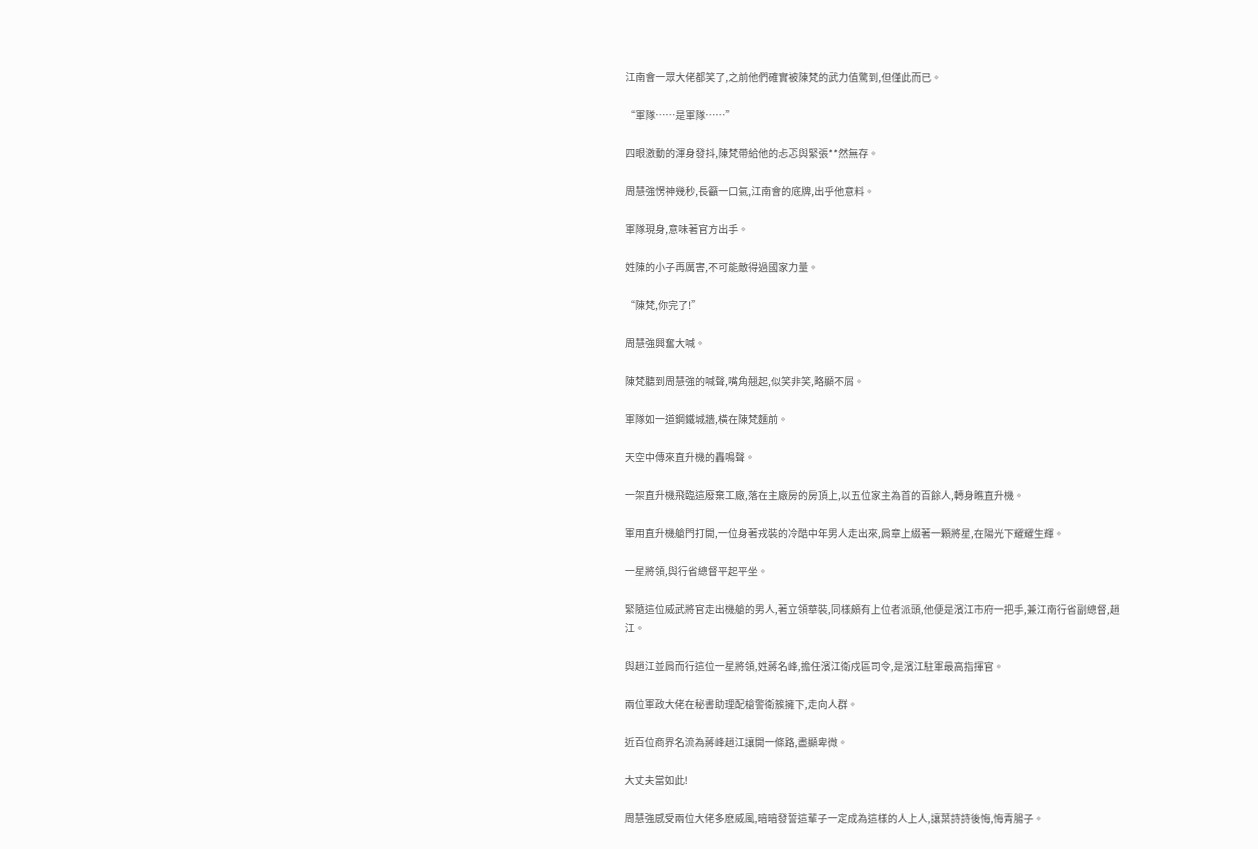江南會一眾大佬都笑了,之前他們確實被陳梵的武力值驚到,但僅此而已。

“軍隊……是軍隊……”

四眼激動的渾身發抖,陳梵帶給他的忐忑與緊張**然無存。

周慧強愣神幾秒,長籲一口氣,江南會的底牌,出乎他意料。

軍隊現身,意味著官方出手。

姓陳的小子再厲害,不可能敵得過國家力量。

“陳梵,你完了!”

周慧強興奮大喊。

陳梵聽到周慧強的喊聲,嘴角翹起,似笑非笑,略顯不屑。

軍隊如一道鋼鐵城牆,橫在陳梵麵前。

天空中傳來直升機的轟鳴聲。

一架直升機飛臨這廢棄工廠,落在主廠房的房頂上,以五位家主為首的百餘人,轉身瞧直升機。

軍用直升機艙門打開,一位身著戎裝的冷酷中年男人走出來,肩章上綴著一顆將星,在陽光下耀耀生輝。

一星將領,與行省總督平起平坐。

緊隨這位威武將官走出機艙的男人,著立領華裝,同樣頗有上位者派頭,他便是濱江市府一把手,兼江南行省副總督,趙江。

與趙江並肩而行這位一星將領,姓蔣名峰,擔任濱江衛戍區司令,是濱江駐軍最高指揮官。

兩位軍政大佬在秘書助理配槍警衛簇擁下,走向人群。

近百位商界名流為蔣峰趙江讓開一條路,盡顯卑微。

大丈夫當如此!

周慧強感受兩位大佬多麽威風,暗暗發誓這輩子一定成為這樣的人上人,讓葉詩詩後悔,悔青腸子。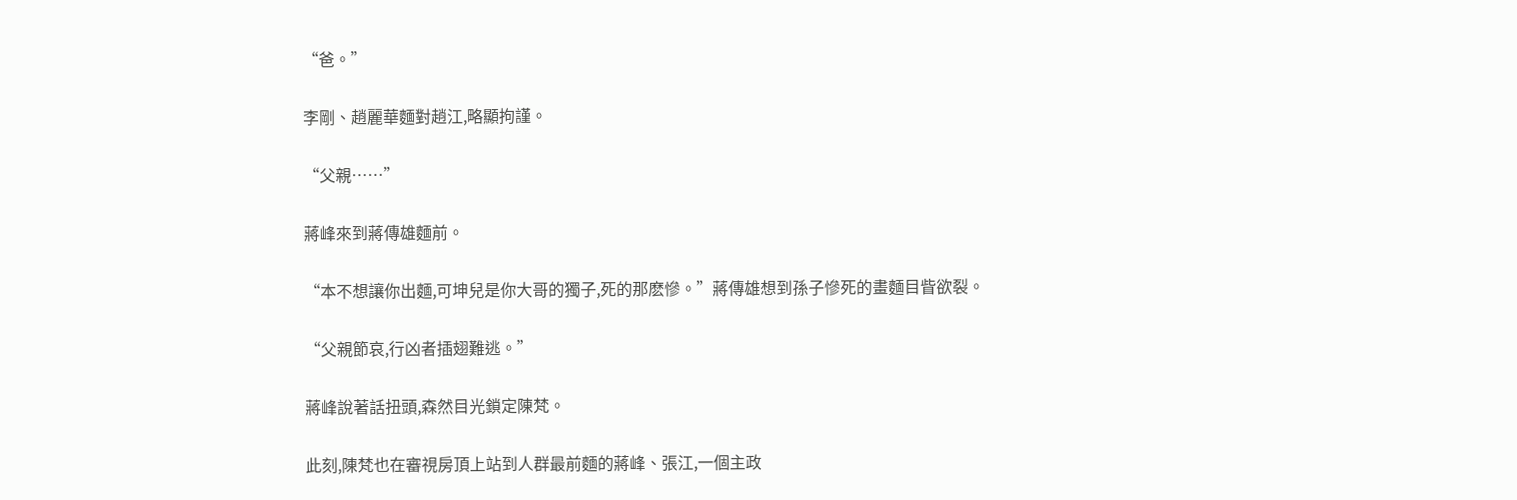“爸。”

李剛、趙麗華麵對趙江,略顯拘謹。

“父親……”

蔣峰來到蔣傳雄麵前。

“本不想讓你出麵,可坤兒是你大哥的獨子,死的那麽慘。”蔣傳雄想到孫子慘死的畫麵目眥欲裂。

“父親節哀,行凶者插翅難逃。”

蔣峰說著話扭頭,森然目光鎖定陳梵。

此刻,陳梵也在審視房頂上站到人群最前麵的蔣峰、張江,一個主政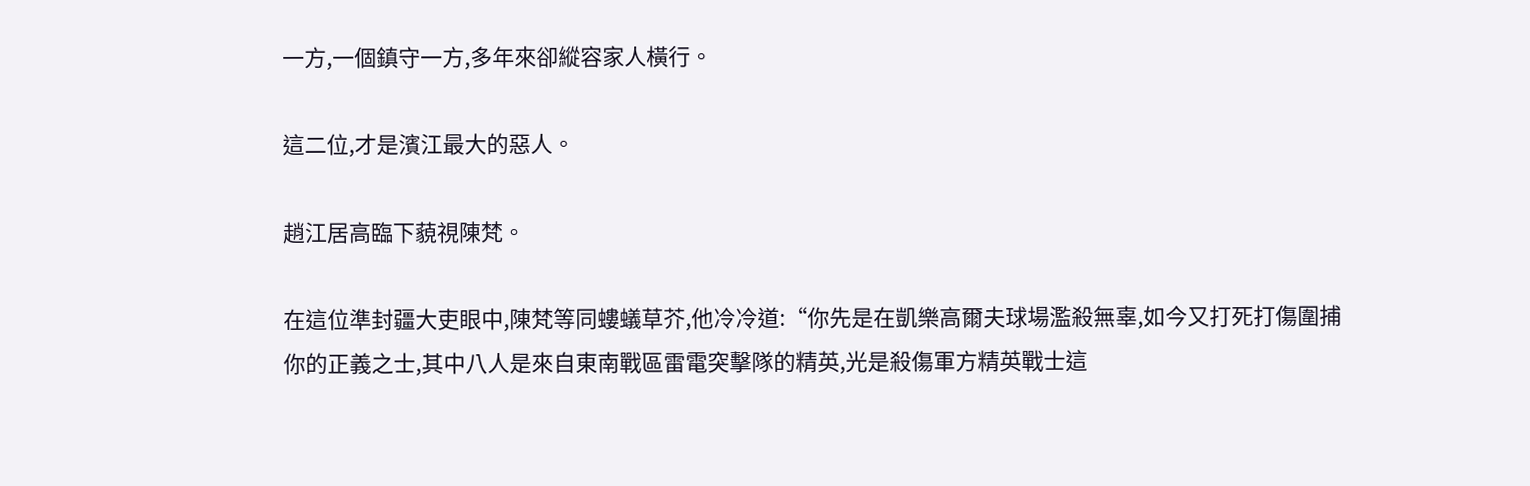一方,一個鎮守一方,多年來卻縱容家人橫行。

這二位,才是濱江最大的惡人。

趙江居高臨下藐視陳梵。

在這位準封疆大吏眼中,陳梵等同螻蟻草芥,他冷冷道:“你先是在凱樂高爾夫球場濫殺無辜,如今又打死打傷圍捕你的正義之士,其中八人是來自東南戰區雷電突擊隊的精英,光是殺傷軍方精英戰士這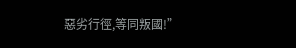惡劣行徑,等同叛國!”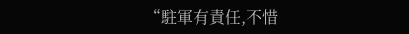“駐軍有責任,不惜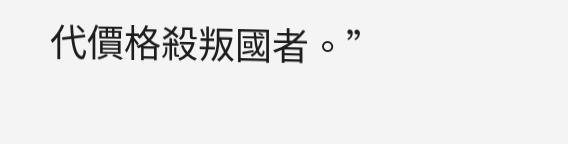代價格殺叛國者。”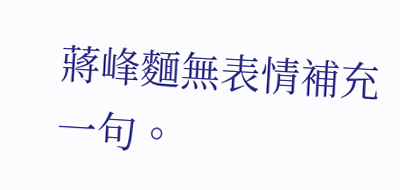蔣峰麵無表情補充一句。